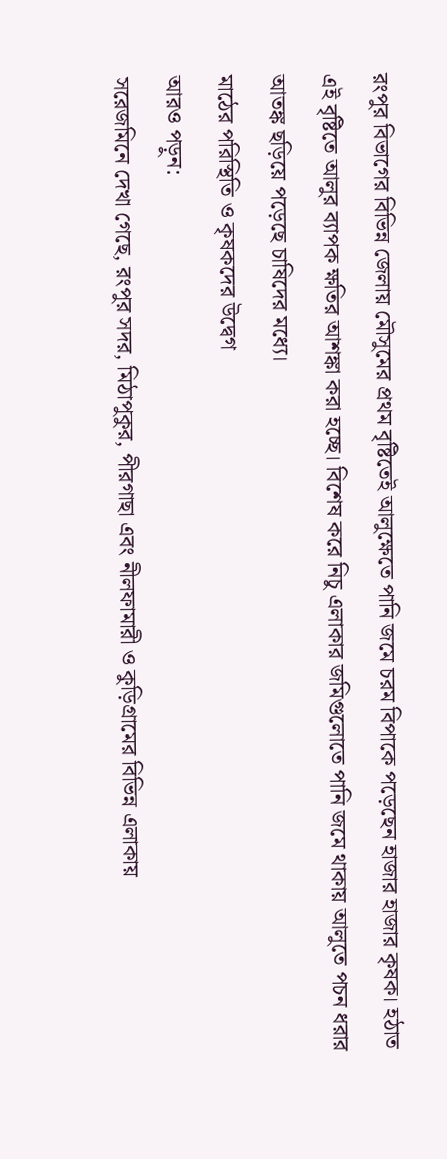রংপুর বিভাগের বিভিন্ন জেলায় মৌসুমের প্রথম বৃষ্টিতেই আলুক্ষেতে পানি জমে চরম বিপাকে পড়েছেন হাজার হাজার কৃষক। হঠাত এই বৃষ্টিতে আলুর ব্যাপক ক্ষতির আশঙ্কা করা হচ্ছে। বিশেষ করে নিচু এলাকার জমিগুলোতে পানি জমে থাকায় আলুতে পচন ধরার আতঙ্ক ছড়িয়ে পড়েছে চাষিদের মধ্যে।
মাঠের পরিস্থিতি ও কৃষকদের উদ্বেগ
আরও পড়ুন:
সরেজমিনে দেখা গেছে, রংপুর সদর, মিঠাপুকুর, পীরগাছা এবং নীলফামারী ও কুড়িগ্রামের বিভিন্ন এলাকায়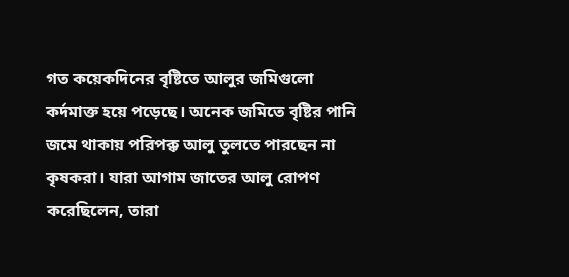গত কয়েকদিনের বৃষ্টিতে আলুর জমিগুলো কর্দমাক্ত হয়ে পড়েছে। অনেক জমিতে বৃষ্টির পানি জমে থাকায় পরিপক্ক আলু তুলতে পারছেন না কৃষকরা। যারা আগাম জাতের আলু রোপণ করেছিলেন, তারা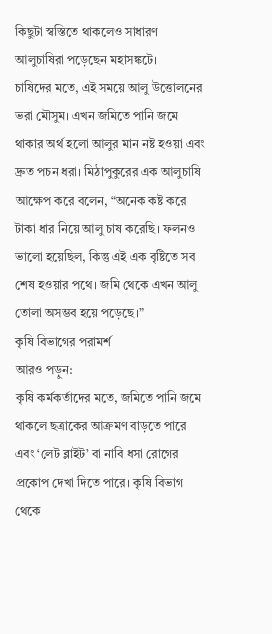কিছুটা স্বস্তিতে থাকলেও সাধারণ আলুচাষিরা পড়েছেন মহাসঙ্কটে।
চাষিদের মতে, এই সময়ে আলু উত্তোলনের ভরা মৌসুম। এখন জমিতে পানি জমে থাকার অর্থ হলো আলুর মান নষ্ট হওয়া এবং দ্রুত পচন ধরা। মিঠাপুকুরের এক আলুচাষি আক্ষেপ করে বলেন, “অনেক কষ্ট করে টাকা ধার নিয়ে আলু চাষ করেছি। ফলনও ভালো হয়েছিল, কিন্তু এই এক বৃষ্টিতে সব শেষ হওয়ার পথে। জমি থেকে এখন আলু তোলা অসম্ভব হয়ে পড়েছে।”
কৃষি বিভাগের পরামর্শ
আরও পড়ুন:
কৃষি কর্মকর্তাদের মতে, জমিতে পানি জমে থাকলে ছত্রাকের আক্রমণ বাড়তে পারে এবং ‘লেট ব্লাইট’ বা নাবি ধসা রোগের প্রকোপ দেখা দিতে পারে। কৃষি বিভাগ থেকে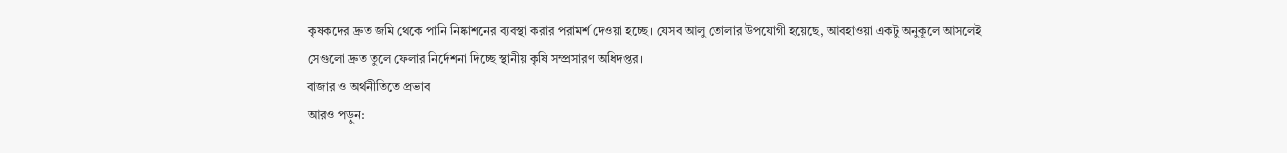কৃষকদের দ্রুত জমি থেকে পানি নিষ্কাশনের ব্যবস্থা করার পরামর্শ দেওয়া হচ্ছে। যেসব আলু তোলার উপযোগী হয়েছে, আবহাওয়া একটু অনুকূলে আসলেই সেগুলো দ্রুত তুলে ফেলার নির্দেশনা দিচ্ছে স্থানীয় কৃষি সম্প্রসারণ অধিদপ্তর।
বাজার ও অর্থনীতিতে প্রভাব
আরও পড়ুন: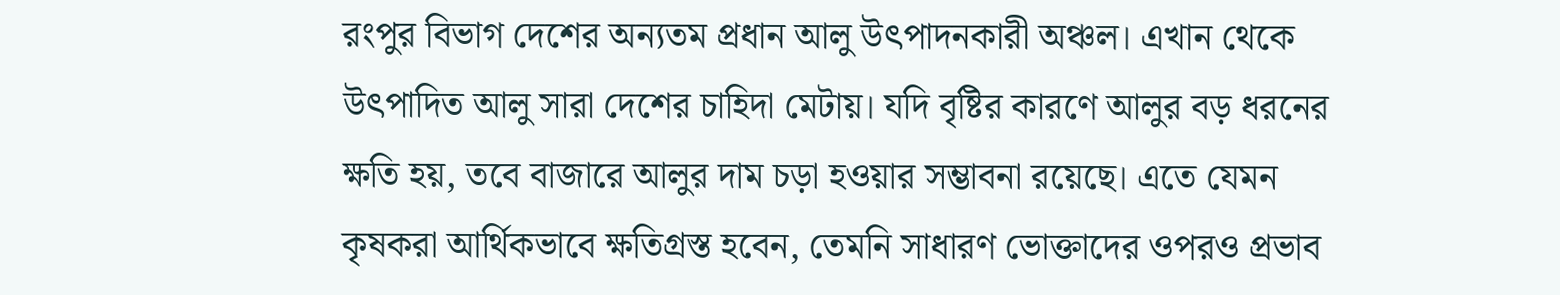রংপুর বিভাগ দেশের অন্যতম প্রধান আলু উৎপাদনকারী অঞ্চল। এখান থেকে উৎপাদিত আলু সারা দেশের চাহিদা মেটায়। যদি বৃষ্টির কারণে আলুর বড় ধরনের ক্ষতি হয়, তবে বাজারে আলুর দাম চড়া হওয়ার সম্ভাবনা রয়েছে। এতে যেমন কৃষকরা আর্থিকভাবে ক্ষতিগ্রস্ত হবেন, তেমনি সাধারণ ভোক্তাদের ওপরও প্রভাব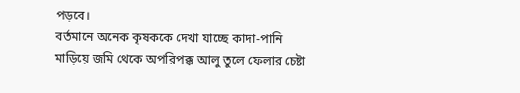পড়বে।
বর্তমানে অনেক কৃষককে দেখা যাচ্ছে কাদা-পানি মাড়িয়ে জমি থেকে অপরিপক্ক আলু তুলে ফেলার চেষ্টা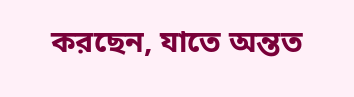করছেন, যাতে অন্তত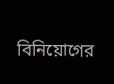বিনিয়োগের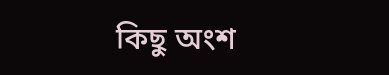কিছু অংশ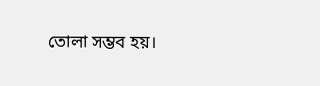তোলা সম্ভব হয়।